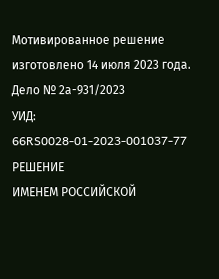Мотивированное решение изготовлено 14 июля 2023 года.
Дело № 2а-931/2023
УИД: 66RS0028-01-2023-001037-77
РЕШЕНИЕ
ИМЕНЕМ РОССИЙСКОЙ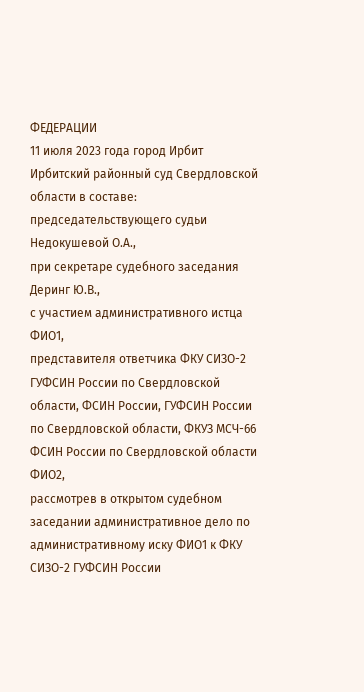ФЕДЕРАЦИИ
11 июля 2023 года город Ирбит
Ирбитский районный суд Свердловской области в составе:
председательствующего судьи Недокушевой О.А.,
при секретаре судебного заседания Деринг Ю.В.,
с участием административного истца ФИО1,
представителя ответчика ФКУ СИЗО-2 ГУФСИН России по Свердловской области, ФСИН России, ГУФСИН России по Свердловской области, ФКУЗ МСЧ-66 ФСИН России по Свердловской области ФИО2,
рассмотрев в открытом судебном заседании административное дело по административному иску ФИО1 к ФКУ СИЗО-2 ГУФСИН России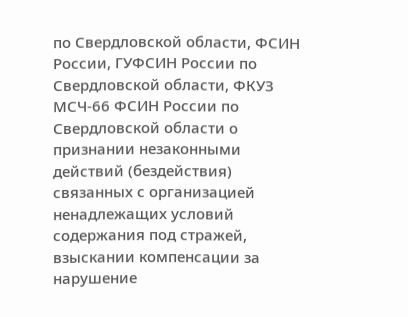по Свердловской области, ФСИН России, ГУФСИН России по Свердловской области, ФКУЗ МСЧ-66 ФСИН России по Свердловской области о признании незаконными действий (бездействия) связанных с организацией ненадлежащих условий содержания под стражей, взыскании компенсации за нарушение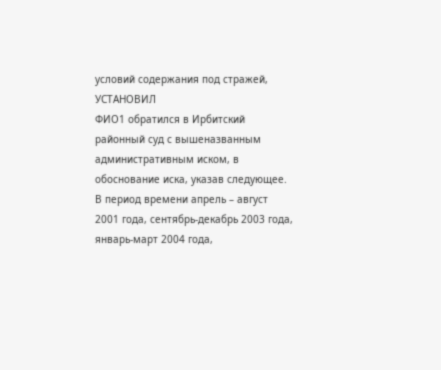условий содержания под стражей,
УСТАНОВИЛ
ФИО1 обратился в Ирбитский районный суд с вышеназванным административным иском, в обоснование иска, указав следующее.
В период времени апрель – август 2001 года, сентябрь-декабрь 2003 года, январь-март 2004 года,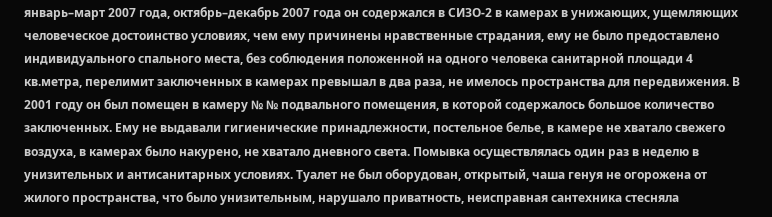январь–март 2007 года, октябрь–декабрь 2007 года он содержался в СИЗО-2 в камерах в унижающих, ущемляющих человеческое достоинство условиях, чем ему причинены нравственные страдания, ему не было предоставлено индивидуального спального места, без соблюдения положенной на одного человека санитарной площади 4 кв.метра, перелимит заключенных в камерах превышал в два раза, не имелось пространства для передвижения. В 2001 году он был помещен в камеру № № подвального помещения, в которой содержалось большое количество заключенных. Ему не выдавали гигиенические принадлежности, постельное белье, в камере не хватало свежего воздуха, в камерах было накурено, не хватало дневного света. Помывка осуществлялась один раз в неделю в унизительных и антисанитарных условиях. Туалет не был оборудован, открытый, чаша генуя не огорожена от жилого пространства, что было унизительным, нарушало приватность, неисправная сантехника стесняла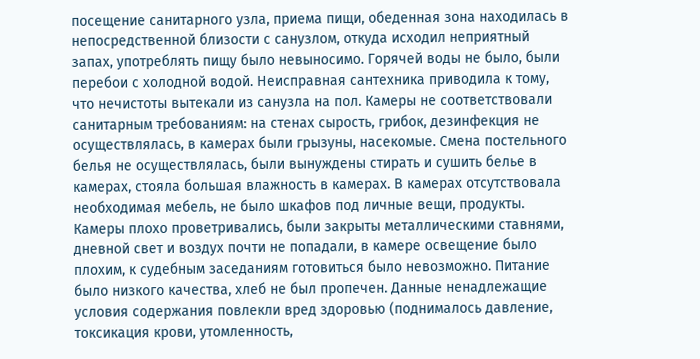посещение санитарного узла, приема пищи, обеденная зона находилась в непосредственной близости с санузлом, откуда исходил неприятный запах, употреблять пищу было невыносимо. Горячей воды не было, были перебои с холодной водой. Неисправная сантехника приводила к тому, что нечистоты вытекали из санузла на пол. Камеры не соответствовали санитарным требованиям: на стенах сырость, грибок, дезинфекция не осуществлялась, в камерах были грызуны, насекомые. Смена постельного белья не осуществлялась, были вынуждены стирать и сушить белье в камерах, стояла большая влажность в камерах. В камерах отсутствовала необходимая мебель, не было шкафов под личные вещи, продукты. Камеры плохо проветривались, были закрыты металлическими ставнями, дневной свет и воздух почти не попадали, в камере освещение было плохим, к судебным заседаниям готовиться было невозможно. Питание было низкого качества, хлеб не был пропечен. Данные ненадлежащие условия содержания повлекли вред здоровью (поднималось давление, токсикация крови, утомленность,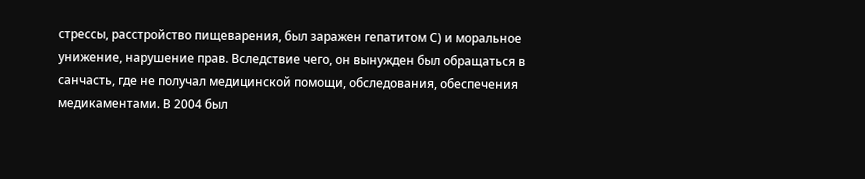стрессы, расстройство пищеварения, был заражен гепатитом С) и моральное унижение, нарушение прав. Вследствие чего, он вынужден был обращаться в санчасть, где не получал медицинской помощи, обследования, обеспечения медикаментами. В 2004 был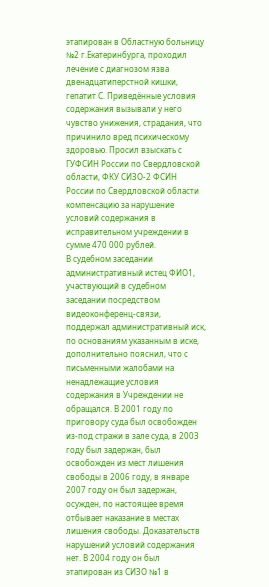этапирован в Областную больницу №2 г.Екатеринбурга, проходил лечение с диагнозом язва двенадцатиперстной кишки, гепатит С. Приведённые условия содержания вызывали у него чувство унижения, страдания, что причинило вред психическому здоровью. Просил взыскать с ГУФСИН России по Свердловской области, ФКУ СИЗО-2 ФСИН России по Свердловской области компенсацию за нарушение условий содержания в исправительном учреждении в сумме 470 000 рублей.
В судебном заседании административный истец ФИО1, участвующий в судебном заседании посредством видеоконференц-связи, поддержал административный иск, по основаниям указанным в иске, дополнительно пояснил, что с письменными жалобами на ненадлежащие условия содержания в Учреждении не обращался. В 2001 году по приговору суда был освобожден из-под стражи в зале суда, в 2003 году был задержан, был освобожден из мест лишения свободы в 2006 году, в январе 2007 году он был задержан, осужден, по настоящее время отбывает наказание в местах лишения свободы. Доказательств нарушений условий содержания нет. В 2004 году он был этапирован из СИЗО №1 в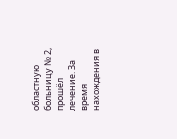областную больницу № 2, прошёл лечение. За время нахождения в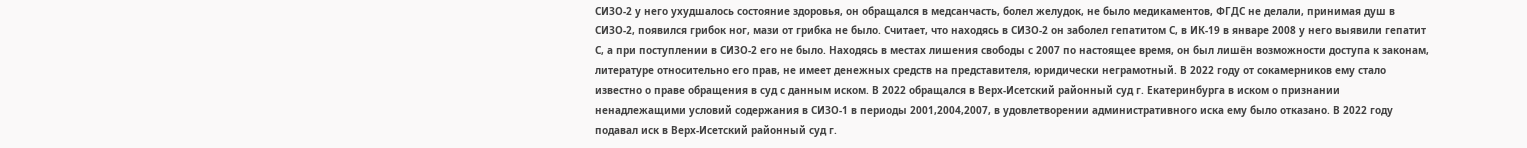СИЗО-2 у него ухудшалось состояние здоровья, он обращался в медсанчасть, болел желудок, не было медикаментов, ФГДС не делали, принимая душ в СИЗО-2, появился грибок ног, мази от грибка не было. Считает, что находясь в СИЗО-2 он заболел гепатитом С, в ИК-19 в январе 2008 у него выявили гепатит С, а при поступлении в СИЗО-2 его не было. Находясь в местах лишения свободы с 2007 по настоящее время, он был лишён возможности доступа к законам, литературе относительно его прав, не имеет денежных средств на представителя, юридически неграмотный. В 2022 году от сокамерников ему стало известно о праве обращения в суд с данным иском. В 2022 обращался в Верх-Исетский районный суд г. Екатеринбурга в иском о признании ненадлежащими условий содержания в СИЗО-1 в периоды 2001,2004,2007, в удовлетворении административного иска ему было отказано. В 2022 году подавал иск в Верх-Исетский районный суд г.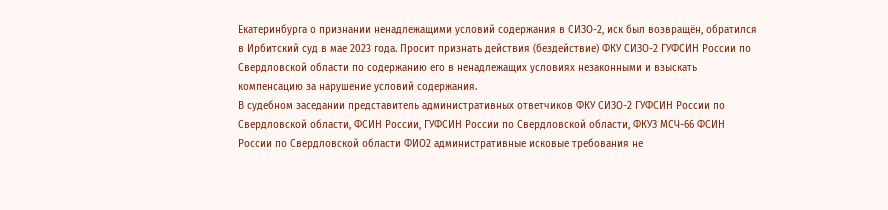Екатеринбурга о признании ненадлежащими условий содержания в СИЗО-2, иск был возвращён, обратился в Ирбитский суд в мае 2023 года. Просит признать действия (бездействие) ФКУ СИЗО-2 ГУФСИН России по Свердловской области по содержанию его в ненадлежащих условиях незаконными и взыскать компенсацию за нарушение условий содержания.
В судебном заседании представитель административных ответчиков ФКУ СИЗО-2 ГУФСИН России по Свердловской области, ФСИН России, ГУФСИН России по Свердловской области, ФКУЗ МСЧ-66 ФСИН России по Свердловской области ФИО2 административные исковые требования не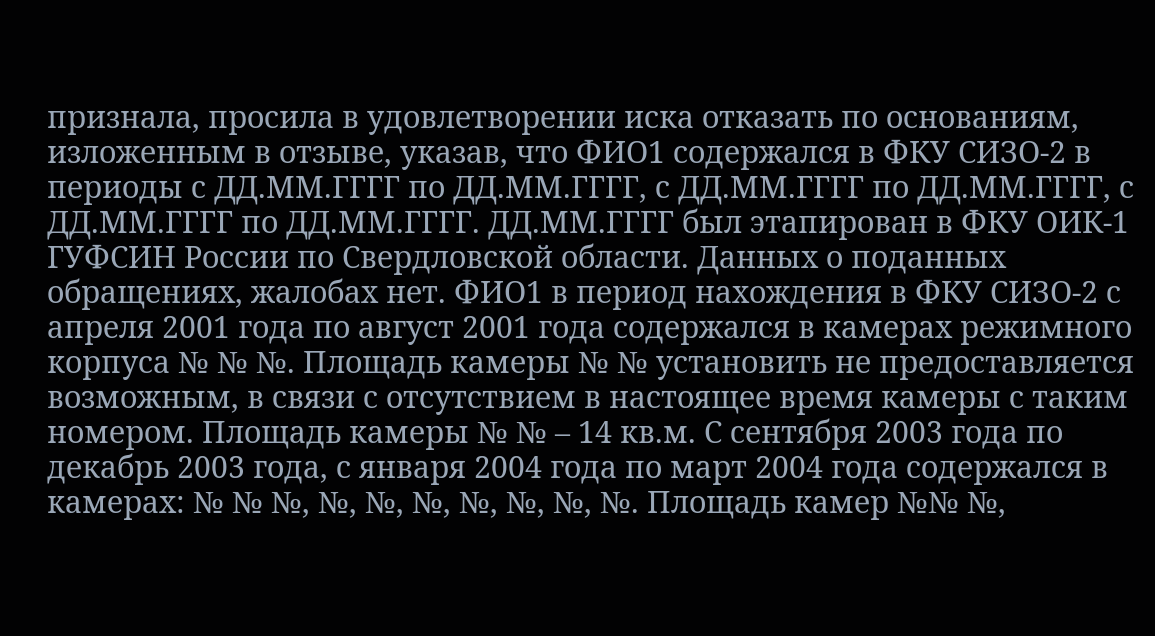признала, просила в удовлетворении иска отказать по основаниям, изложенным в отзыве, указав, что ФИО1 содержался в ФКУ СИЗО-2 в периоды с ДД.ММ.ГГГГ по ДД.ММ.ГГГГ, с ДД.ММ.ГГГГ по ДД.ММ.ГГГГ, с ДД.ММ.ГГГГ по ДД.ММ.ГГГГ. ДД.ММ.ГГГГ был этапирован в ФКУ ОИК-1 ГУФСИН России по Свердловской области. Данных о поданных обращениях, жалобах нет. ФИО1 в период нахождения в ФКУ СИЗО-2 с апреля 2001 года по август 2001 года содержался в камерах режимного корпуса № № №. Площадь камеры № № установить не предоставляется возможным, в связи с отсутствием в настоящее время камеры с таким номером. Площадь камеры № № – 14 кв.м. С сентября 2003 года по декабрь 2003 года, с января 2004 года по март 2004 года содержался в камерах: № № №, №, №, №, №, №, №, №. Площадь камер №№ №,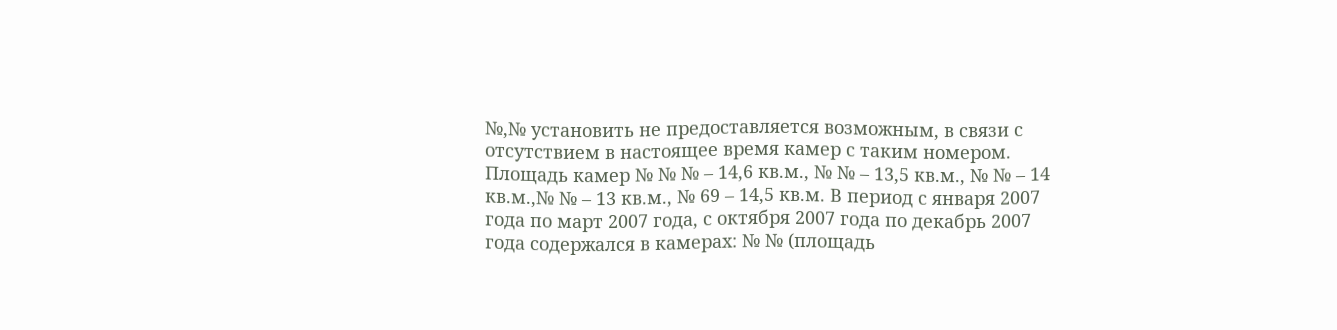№,№ установить не предоставляется возможным, в связи с отсутствием в настоящее время камер с таким номером. Площадь камер № № № – 14,6 кв.м., № № – 13,5 кв.м., № № – 14 кв.м.,№ № – 13 кв.м., № 69 – 14,5 кв.м. В период с января 2007 года по март 2007 года, с октября 2007 года по декабрь 2007 года содержался в камерах: № № (площадь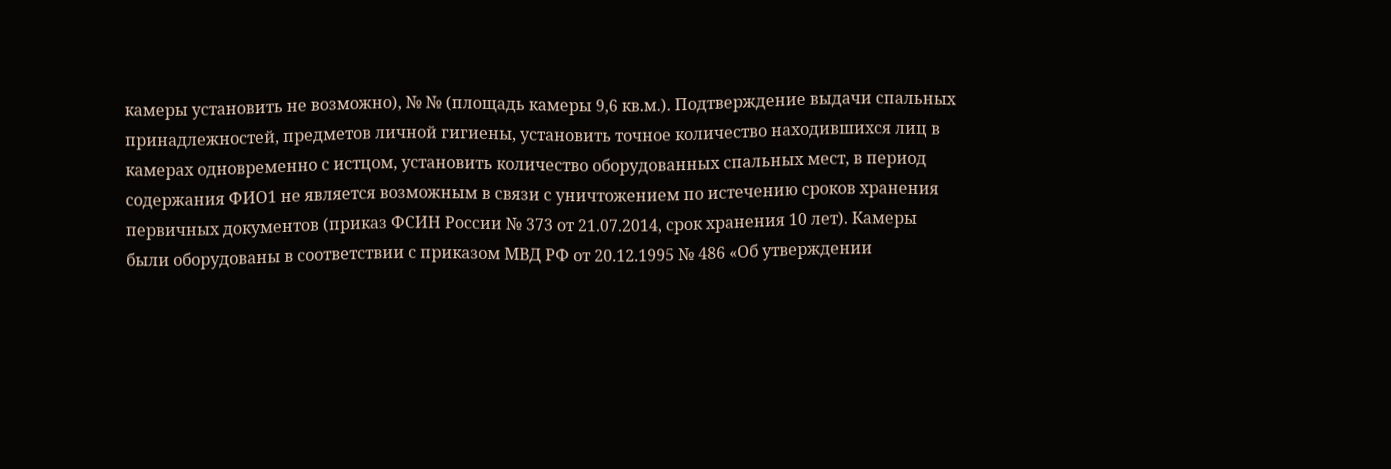камеры установить не возможно), № № (площадь камеры 9,6 кв.м.). Подтверждение выдачи спальных принадлежностей, предметов личной гигиены, установить точное количество находившихся лиц в камерах одновременно с истцом, установить количество оборудованных спальных мест, в период содержания ФИО1 не является возможным в связи с уничтожением по истечению сроков хранения первичных документов (приказ ФСИН России № 373 от 21.07.2014, срок хранения 10 лет). Камеры были оборудованы в соответствии с приказом МВД РФ от 20.12.1995 № 486 «Об утверждении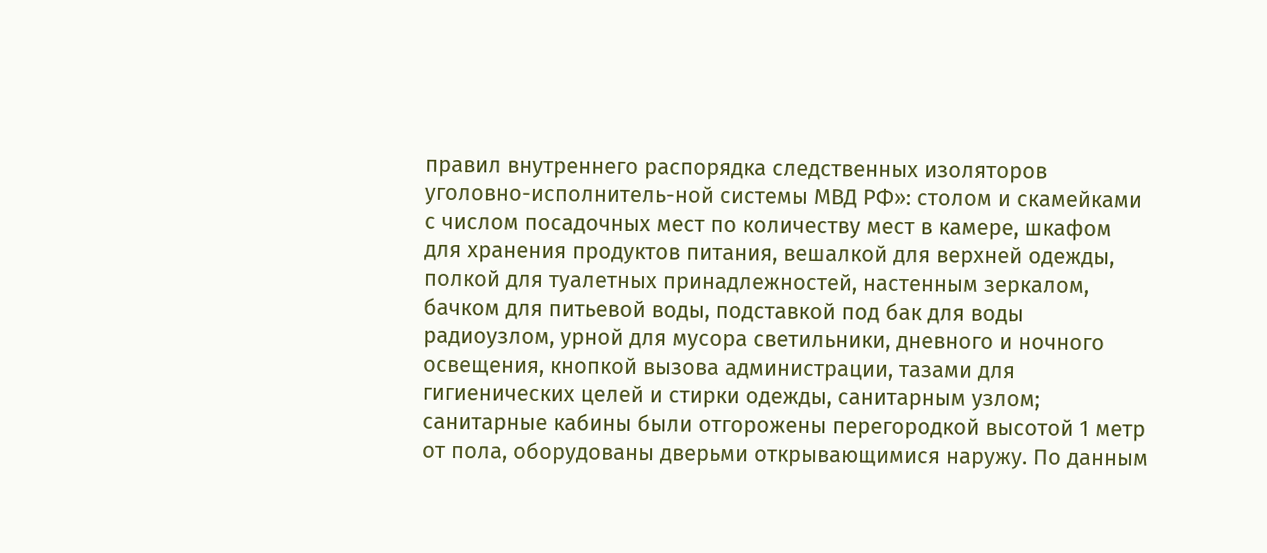правил внутреннего распорядка следственных изоляторов уголовно-исполнитель-ной системы МВД РФ»: столом и скамейками с числом посадочных мест по количеству мест в камере, шкафом для хранения продуктов питания, вешалкой для верхней одежды, полкой для туалетных принадлежностей, настенным зеркалом, бачком для питьевой воды, подставкой под бак для воды радиоузлом, урной для мусора светильники, дневного и ночного освещения, кнопкой вызова администрации, тазами для гигиенических целей и стирки одежды, санитарным узлом; санитарные кабины были отгорожены перегородкой высотой 1 метр от пола, оборудованы дверьми открывающимися наружу. По данным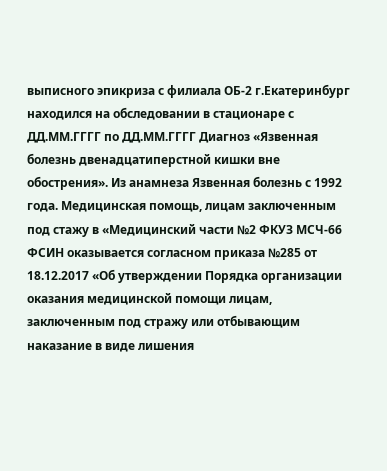выписного эпикриза с филиала ОБ-2 г.Екатеринбург находился на обследовании в стационаре с ДД.ММ.ГГГГ по ДД.ММ.ГГГГ Диагноз «Язвенная болезнь двенадцатиперстной кишки вне обострения». Из анамнеза Язвенная болезнь с 1992 года. Медицинская помощь, лицам заключенным под стажу в «Медицинский части №2 ФКУЗ МСЧ-66 ФСИН оказывается согласном приказа №285 от 18.12.2017 «Об утверждении Порядка организации оказания медицинской помощи лицам, заключенным под стражу или отбывающим наказание в виде лишения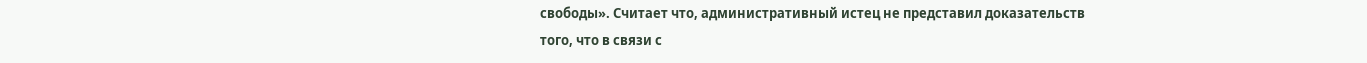свободы». Считает что, административный истец не представил доказательств того, что в связи с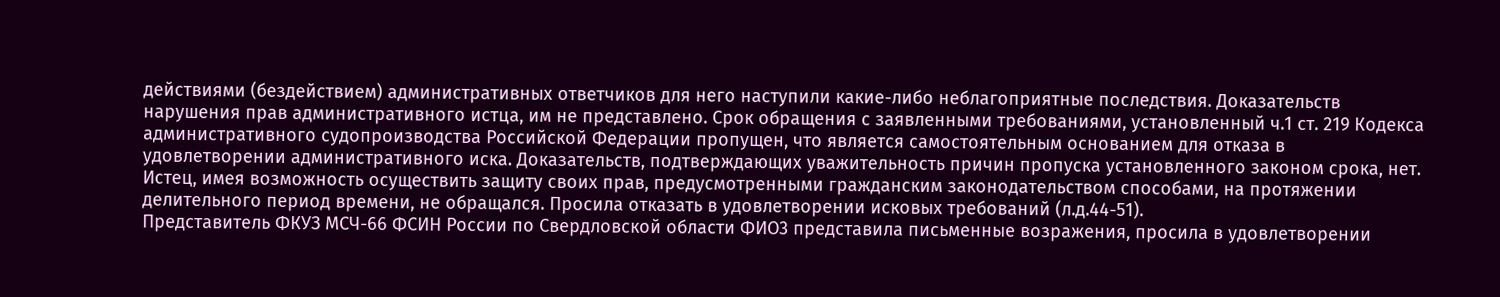действиями (бездействием) административных ответчиков для него наступили какие-либо неблагоприятные последствия. Доказательств нарушения прав административного истца, им не представлено. Срок обращения с заявленными требованиями, установленный ч.1 ст. 219 Кодекса административного судопроизводства Российской Федерации пропущен, что является самостоятельным основанием для отказа в удовлетворении административного иска. Доказательств, подтверждающих уважительность причин пропуска установленного законом срока, нет. Истец, имея возможность осуществить защиту своих прав, предусмотренными гражданским законодательством способами, на протяжении делительного период времени, не обращался. Просила отказать в удовлетворении исковых требований (л.д.44-51).
Представитель ФКУЗ МСЧ-66 ФСИН России по Свердловской области ФИО3 представила письменные возражения, просила в удовлетворении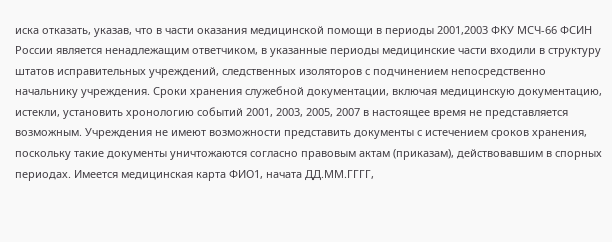иска отказать, указав, что в части оказания медицинской помощи в периоды 2001,2003 ФКУ МСЧ-66 ФСИН России является ненадлежащим ответчиком, в указанные периоды медицинские части входили в структуру штатов исправительных учреждений, следственных изоляторов с подчинением непосредственно начальнику учреждения. Сроки хранения служебной документации, включая медицинскую документацию, истекли, установить хронологию событий 2001, 2003, 2005, 2007 в настоящее время не представляется возможным. Учреждения не имеют возможности представить документы с истечением сроков хранения, поскольку такие документы уничтожаются согласно правовым актам (приказам), действовавшим в спорных периодах. Имеется медицинская карта ФИО1, начата ДД.ММ.ГГГГ,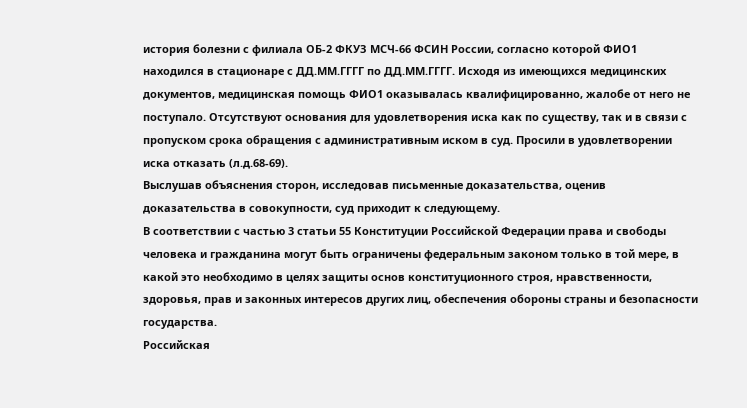история болезни с филиала ОБ-2 ФКУЗ МСЧ-66 ФСИН России, согласно которой ФИО1 находился в стационаре с ДД.ММ.ГГГГ по ДД.ММ.ГГГГ. Исходя из имеющихся медицинских документов, медицинская помощь ФИО1 оказывалась квалифицированно, жалобе от него не поступало. Отсутствуют основания для удовлетворения иска как по существу, так и в связи с пропуском срока обращения с административным иском в суд. Просили в удовлетворении иска отказать (л.д.68-69).
Выслушав объяснения сторон, исследовав письменные доказательства, оценив доказательства в совокупности, суд приходит к следующему.
В соответствии с частью 3 статьи 55 Конституции Российской Федерации права и свободы человека и гражданина могут быть ограничены федеральным законом только в той мере, в какой это необходимо в целях защиты основ конституционного строя, нравственности, здоровья, прав и законных интересов других лиц, обеспечения обороны страны и безопасности государства.
Российская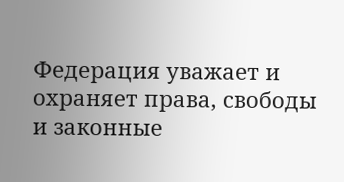Федерация уважает и охраняет права, свободы и законные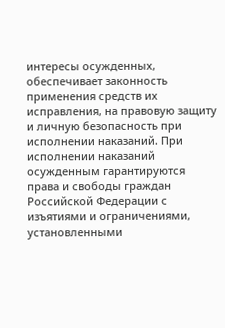интересы осужденных, обеспечивает законность применения средств их исправления, на правовую защиту и личную безопасность при исполнении наказаний. При исполнении наказаний осужденным гарантируются права и свободы граждан Российской Федерации с изъятиями и ограничениями, установленными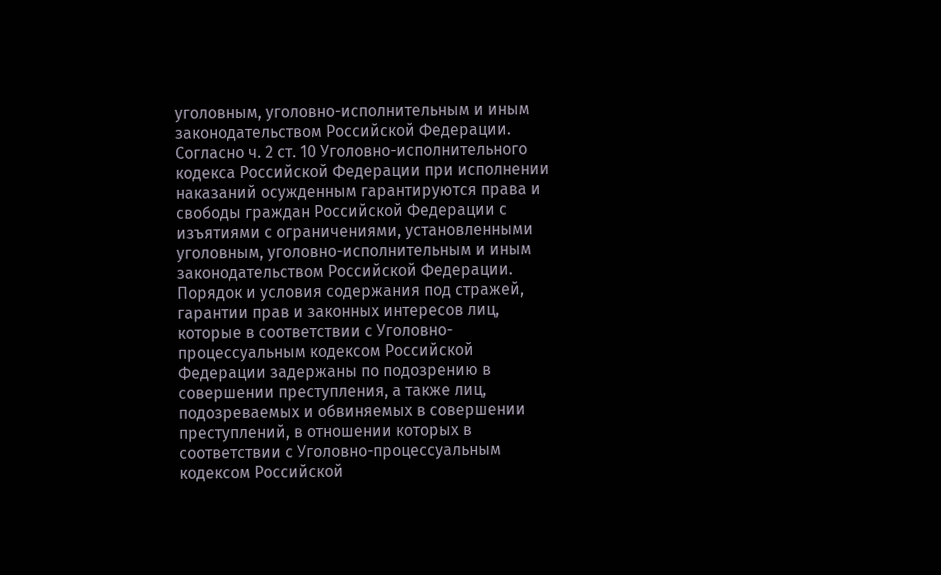уголовным, уголовно-исполнительным и иным законодательством Российской Федерации.
Согласно ч. 2 ст. 10 Уголовно-исполнительного кодекса Российской Федерации при исполнении наказаний осужденным гарантируются права и свободы граждан Российской Федерации с изъятиями с ограничениями, установленными уголовным, уголовно-исполнительным и иным законодательством Российской Федерации.
Порядок и условия содержания под стражей, гарантии прав и законных интересов лиц, которые в соответствии с Уголовно-процессуальным кодексом Российской Федерации задержаны по подозрению в совершении преступления, а также лиц, подозреваемых и обвиняемых в совершении преступлений, в отношении которых в соответствии с Уголовно-процессуальным кодексом Российской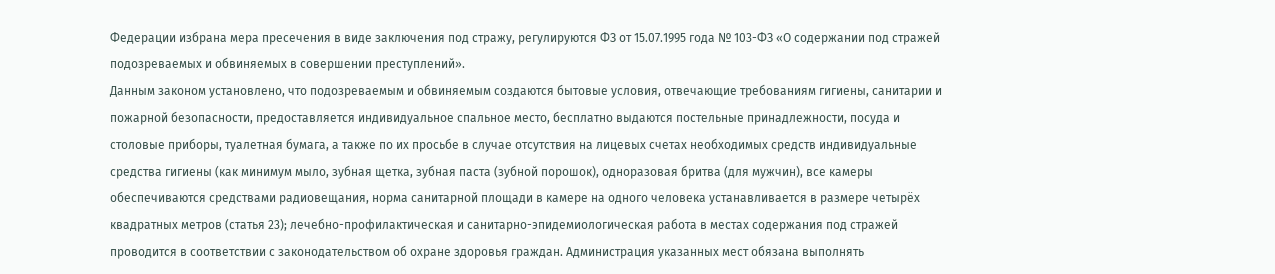Федерации избрана мера пресечения в виде заключения под стражу, регулируются ФЗ от 15.07.1995 года № 103-ФЗ «О содержании под стражей подозреваемых и обвиняемых в совершении преступлений».
Данным законом установлено, что подозреваемым и обвиняемым создаются бытовые условия, отвечающие требованиям гигиены, санитарии и пожарной безопасности, предоставляется индивидуальное спальное место, бесплатно выдаются постельные принадлежности, посуда и столовые приборы, туалетная бумага, а также по их просьбе в случае отсутствия на лицевых счетах необходимых средств индивидуальные средства гигиены (как минимум мыло, зубная щетка, зубная паста (зубной порошок), одноразовая бритва (для мужчин), все камеры обеспечиваются средствами радиовещания, норма санитарной площади в камере на одного человека устанавливается в размере четырёх квадратных метров (статья 23); лечебно-профилактическая и санитарно-эпидемиологическая работа в местах содержания под стражей проводится в соответствии с законодательством об охране здоровья граждан. Администрация указанных мест обязана выполнять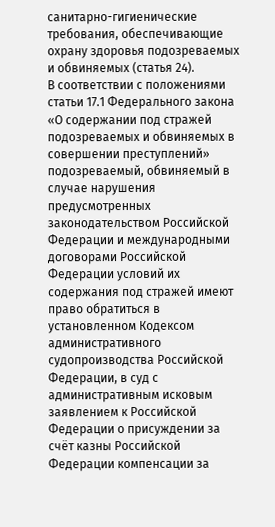санитарно-гигиенические требования, обеспечивающие охрану здоровья подозреваемых и обвиняемых (статья 24).
В соответствии с положениями статьи 17.1 Федерального закона «О содержании под стражей подозреваемых и обвиняемых в совершении преступлений» подозреваемый, обвиняемый в случае нарушения предусмотренных законодательством Российской Федерации и международными договорами Российской Федерации условий их содержания под стражей имеют право обратиться в установленном Кодексом административного судопроизводства Российской Федерации, в суд с административным исковым заявлением к Российской Федерации о присуждении за счёт казны Российской Федерации компенсации за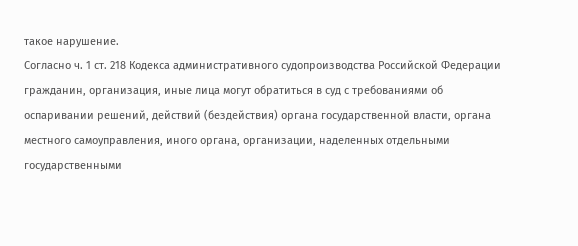такое нарушение.
Согласно ч. 1 ст. 218 Кодекса административного судопроизводства Российской Федерации гражданин, организация, иные лица могут обратиться в суд с требованиями об оспаривании решений, действий (бездействия) органа государственной власти, органа местного самоуправления, иного органа, организации, наделенных отдельными государственными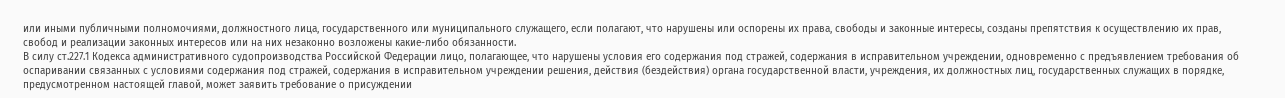или иными публичными полномочиями, должностного лица, государственного или муниципального служащего, если полагают, что нарушены или оспорены их права, свободы и законные интересы, созданы препятствия к осуществлению их прав, свобод и реализации законных интересов или на них незаконно возложены какие-либо обязанности.
В силу ст.227.1 Кодекса административного судопроизводства Российской Федерации лицо, полагающее, что нарушены условия его содержания под стражей, содержания в исправительном учреждении, одновременно с предъявлением требования об оспаривании связанных с условиями содержания под стражей, содержания в исправительном учреждении решения, действия (бездействия) органа государственной власти, учреждения, их должностных лиц, государственных служащих в порядке, предусмотренном настоящей главой, может заявить требование о присуждении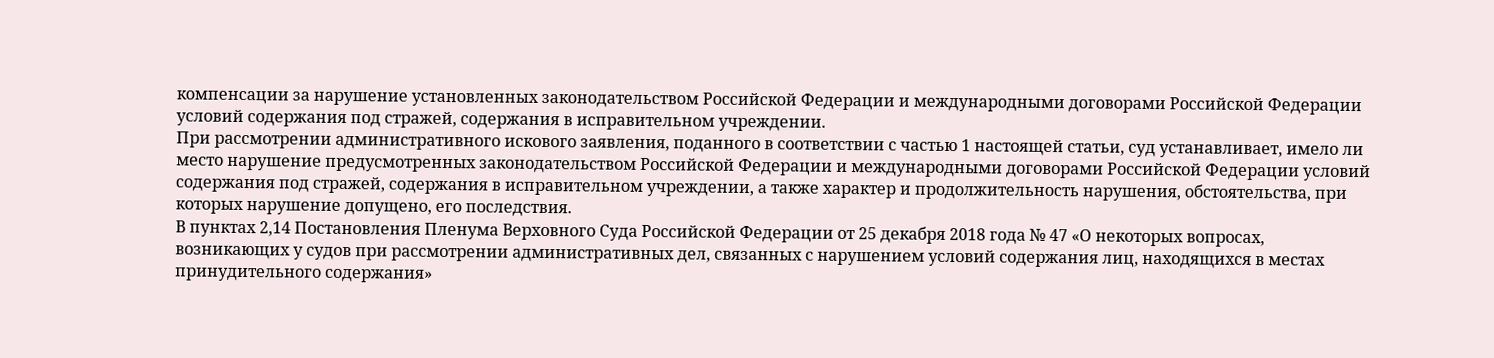компенсации за нарушение установленных законодательством Российской Федерации и международными договорами Российской Федерации условий содержания под стражей, содержания в исправительном учреждении.
При рассмотрении административного искового заявления, поданного в соответствии с частью 1 настоящей статьи, суд устанавливает, имело ли место нарушение предусмотренных законодательством Российской Федерации и международными договорами Российской Федерации условий содержания под стражей, содержания в исправительном учреждении, а также характер и продолжительность нарушения, обстоятельства, при которых нарушение допущено, его последствия.
В пунктах 2,14 Постановления Пленума Верховного Суда Российской Федерации от 25 декабря 2018 года № 47 «О некоторых вопросах, возникающих у судов при рассмотрении административных дел, связанных с нарушением условий содержания лиц, находящихся в местах принудительного содержания»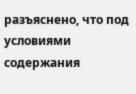разъяснено, что под условиями содержания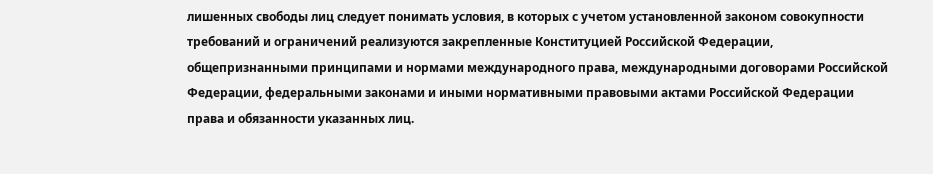лишенных свободы лиц следует понимать условия, в которых с учетом установленной законом совокупности требований и ограничений реализуются закрепленные Конституцией Российской Федерации, общепризнанными принципами и нормами международного права, международными договорами Российской Федерации, федеральными законами и иными нормативными правовыми актами Российской Федерации права и обязанности указанных лиц.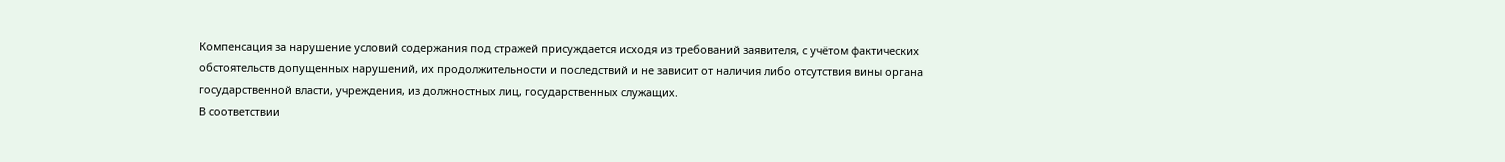Компенсация за нарушение условий содержания под стражей присуждается исходя из требований заявителя, с учётом фактических обстоятельств допущенных нарушений, их продолжительности и последствий и не зависит от наличия либо отсутствия вины органа государственной власти, учреждения, из должностных лиц, государственных служащих.
В соответствии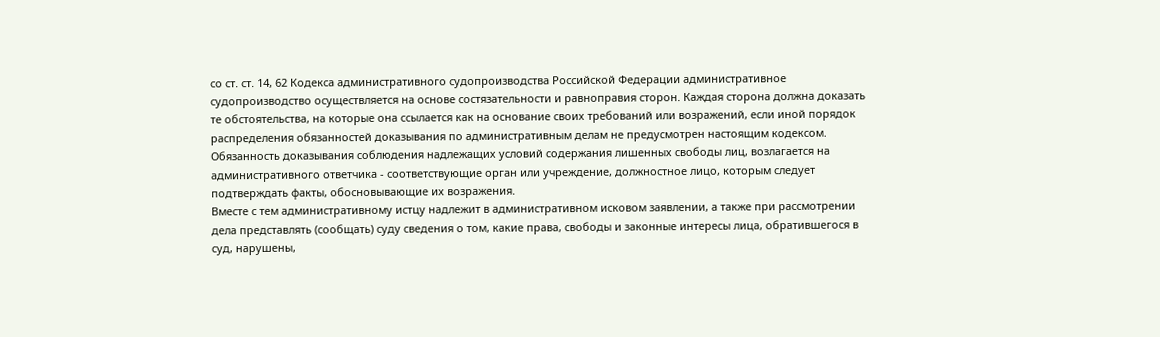со ст. ст. 14, 62 Кодекса административного судопроизводства Российской Федерации административное судопроизводство осуществляется на основе состязательности и равноправия сторон. Каждая сторона должна доказать те обстоятельства, на которые она ссылается как на основание своих требований или возражений, если иной порядок распределения обязанностей доказывания по административным делам не предусмотрен настоящим кодексом.
Обязанность доказывания соблюдения надлежащих условий содержания лишенных свободы лиц, возлагается на административного ответчика - соответствующие орган или учреждение, должностное лицо, которым следует подтверждать факты, обосновывающие их возражения.
Вместе с тем административному истцу надлежит в административном исковом заявлении, а также при рассмотрении дела представлять (сообщать) суду сведения о том, какие права, свободы и законные интересы лица, обратившегося в суд, нарушены,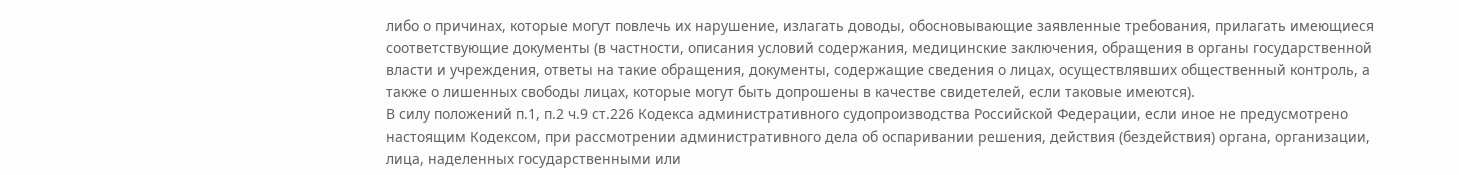либо о причинах, которые могут повлечь их нарушение, излагать доводы, обосновывающие заявленные требования, прилагать имеющиеся соответствующие документы (в частности, описания условий содержания, медицинские заключения, обращения в органы государственной власти и учреждения, ответы на такие обращения, документы, содержащие сведения о лицах, осуществлявших общественный контроль, а также о лишенных свободы лицах, которые могут быть допрошены в качестве свидетелей, если таковые имеются).
В силу положений п.1, п.2 ч.9 ст.226 Кодекса административного судопроизводства Российской Федерации, если иное не предусмотрено настоящим Кодексом, при рассмотрении административного дела об оспаривании решения, действия (бездействия) органа, организации, лица, наделенных государственными или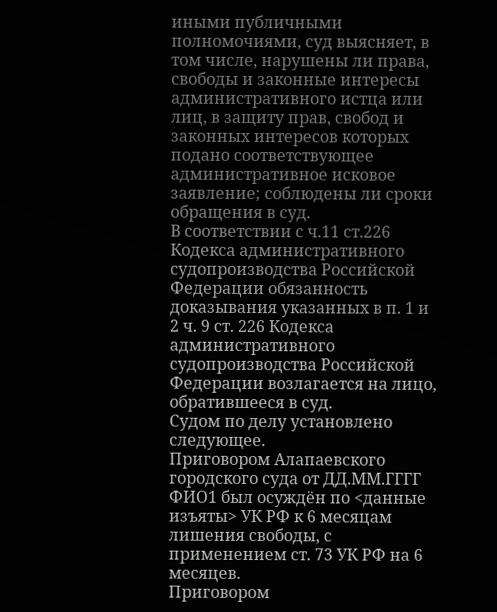иными публичными полномочиями, суд выясняет, в том числе, нарушены ли права, свободы и законные интересы административного истца или лиц, в защиту прав, свобод и законных интересов которых подано соответствующее административное исковое заявление; соблюдены ли сроки обращения в суд.
В соответствии с ч.11 ст.226 Кодекса административного судопроизводства Российской Федерации обязанность доказывания указанных в п. 1 и 2 ч. 9 ст. 226 Кодекса административного судопроизводства Российской Федерации возлагается на лицо, обратившееся в суд.
Судом по делу установлено следующее.
Приговором Алапаевского городского суда от ДД.ММ.ГГГГ ФИО1 был осуждён по <данные изъяты> УК РФ к 6 месяцам лишения свободы, с применением ст. 73 УК РФ на 6 месяцев.
Приговором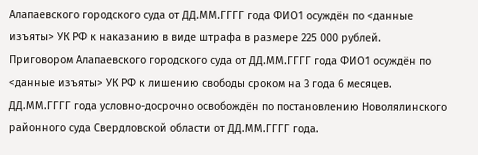Алапаевского городского суда от ДД.ММ.ГГГГ года ФИО1 осуждён по <данные изъяты> УК РФ к наказанию в виде штрафа в размере 225 000 рублей.
Приговором Алапаевского городского суда от ДД.ММ.ГГГГ года ФИО1 осуждён по <данные изъяты> УК РФ к лишению свободы сроком на 3 года 6 месяцев. ДД.ММ.ГГГГ года условно-досрочно освобождён по постановлению Новолялинского районного суда Свердловской области от ДД.ММ.ГГГГ года.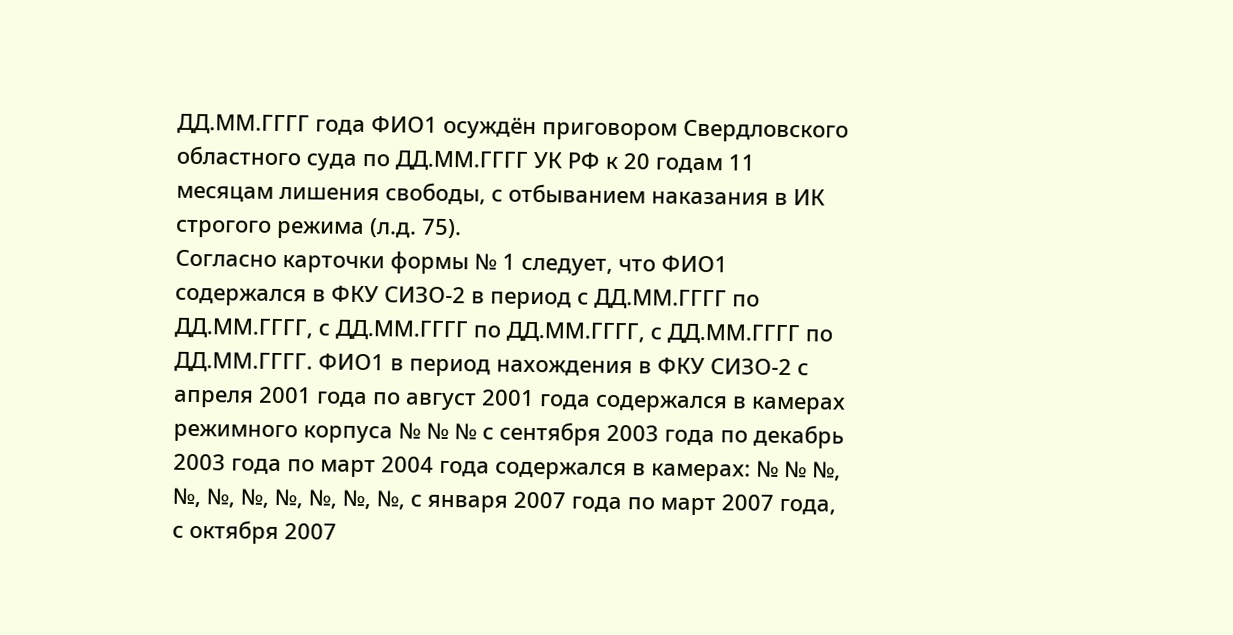ДД.ММ.ГГГГ года ФИО1 осуждён приговором Свердловского областного суда по ДД.ММ.ГГГГ УК РФ к 20 годам 11 месяцам лишения свободы, с отбыванием наказания в ИК строгого режима (л.д. 75).
Согласно карточки формы № 1 следует, что ФИО1 содержался в ФКУ СИЗО-2 в период с ДД.ММ.ГГГГ по ДД.ММ.ГГГГ, с ДД.ММ.ГГГГ по ДД.ММ.ГГГГ, с ДД.ММ.ГГГГ по ДД.ММ.ГГГГ. ФИО1 в период нахождения в ФКУ СИЗО-2 с апреля 2001 года по август 2001 года содержался в камерах режимного корпуса № № № с сентября 2003 года по декабрь 2003 года по март 2004 года содержался в камерах: № № №, №, №, №, №, №, №, №, с января 2007 года по март 2007 года, с октября 2007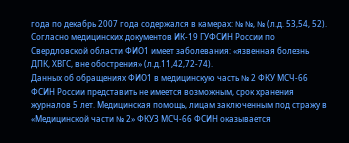года по декабрь 2007 года содержался в камерах: № №, № (л.д. 53,54, 52).
Согласно медицинских документов ИК-19 ГУФСИН России по Свердловской области ФИО1 имеет заболевания: «язвенная болезнь ДПК, ХВГС, вне обострения» (л.д.11,42,72-74).
Данных об обращениях ФИО1 в медицинскую часть № 2 ФКУ МСЧ-66 ФСИН России представить не имеется возможным, срок хранения журналов 5 лет. Медицинская помощь, лицам заключенным под стражу в «Медицинской части № 2» ФКУЗ МСЧ-66 ФСИН оказывается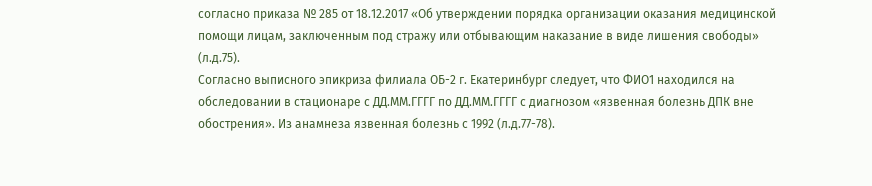согласно приказа № 285 от 18.12.2017 «Об утверждении порядка организации оказания медицинской помощи лицам, заключенным под стражу или отбывающим наказание в виде лишения свободы» (л.д.75).
Согласно выписного эпикриза филиала ОБ-2 г. Екатеринбург следует, что ФИО1 находился на обследовании в стационаре с ДД.ММ.ГГГГ по ДД.ММ.ГГГГ с диагнозом «язвенная болезнь ДПК вне обострения». Из анамнеза язвенная болезнь с 1992 (л.д.77-78).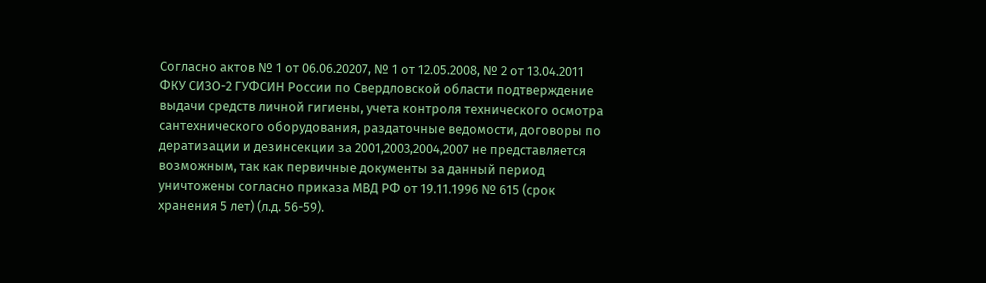Согласно актов № 1 от 06.06.20207, № 1 от 12.05.2008, № 2 от 13.04.2011 ФКУ СИЗО-2 ГУФСИН России по Свердловской области подтверждение выдачи средств личной гигиены, учета контроля технического осмотра сантехнического оборудования, раздаточные ведомости, договоры по дератизации и дезинсекции за 2001,2003,2004,2007 не представляется возможным, так как первичные документы за данный период уничтожены согласно приказа МВД РФ от 19.11.1996 № 615 (срок хранения 5 лет) (л.д. 56-59).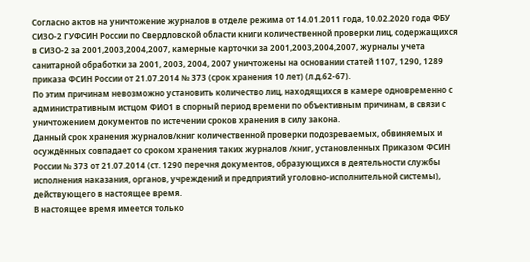Согласно актов на уничтожение журналов в отделе режима от 14.01.2011 года, 10.02.2020 года ФБУ СИЗО-2 ГУФСИН России по Свердловской области книги количественной проверки лиц, содержащихся в СИЗО-2 за 2001,2003,2004,2007, камерные карточки за 2001,2003,2004,2007, журналы учета санитарной обработки за 2001, 2003, 2004, 2007 уничтожены на основании статей 1107, 1290, 1289 приказа ФСИН России от 21.07.2014 № 373 (срок хранения 10 лет) (л.д.62-67).
По этим причинам невозможно установить количество лиц, находящихся в камере одновременно с административным истцом ФИО1 в спорный период времени по объективным причинам, в связи с уничтожением документов по истечении сроков хранения в силу закона.
Данный срок хранения журналов/книг количественной проверки подозреваемых, обвиняемых и осуждённых совпадает со сроком хранения таких журналов /книг, установленных Приказом ФСИН России № 373 от 21.07.2014 (ст. 1290 перечня документов, образующихся в деятельности службы исполнения наказания, органов, учреждений и предприятий уголовно-исполнительной системы), действующего в настоящее время.
В настоящее время имеется только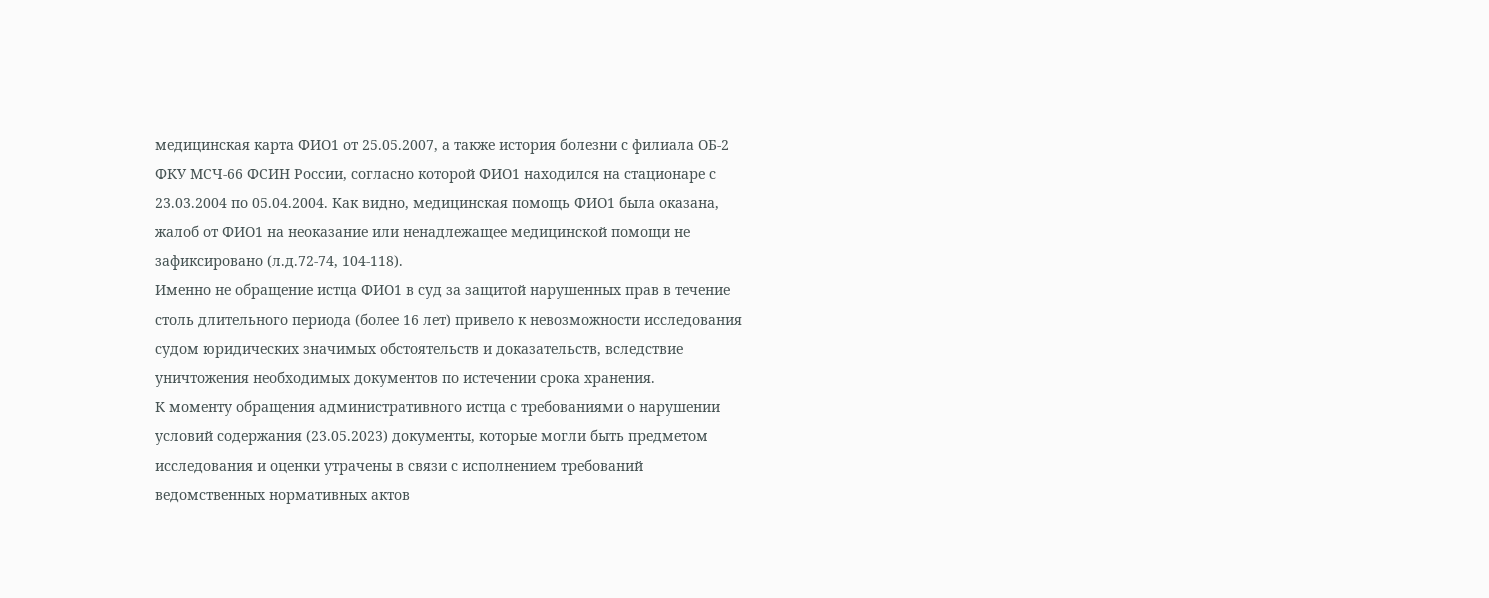медицинская карта ФИО1 от 25.05.2007, а также история болезни с филиала ОБ-2 ФКУ МСЧ-66 ФСИН России, согласно которой ФИО1 находился на стационаре с 23.03.2004 по 05.04.2004. Как видно, медицинская помощь ФИО1 была оказана, жалоб от ФИО1 на неоказание или ненадлежащее медицинской помощи не зафиксировано (л.д.72-74, 104-118).
Именно не обращение истца ФИО1 в суд за защитой нарушенных прав в течение столь длительного периода (более 16 лет) привело к невозможности исследования судом юридических значимых обстоятельств и доказательств, вследствие уничтожения необходимых документов по истечении срока хранения.
К моменту обращения административного истца с требованиями о нарушении условий содержания (23.05.2023) документы, которые могли быть предметом исследования и оценки утрачены в связи с исполнением требований ведомственных нормативных актов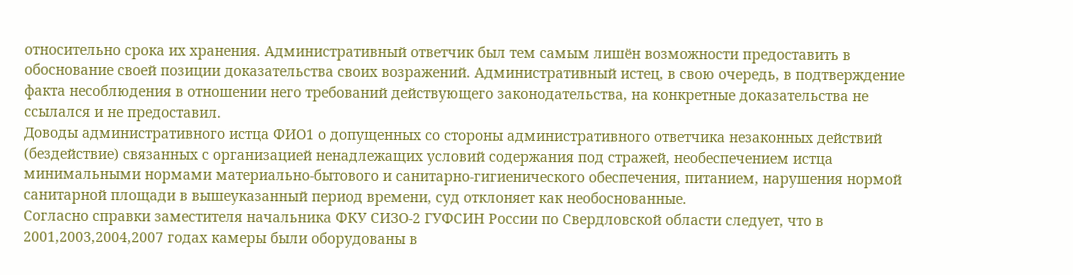относительно срока их хранения. Административный ответчик был тем самым лишён возможности предоставить в обоснование своей позиции доказательства своих возражений. Административный истец, в свою очередь, в подтверждение факта несоблюдения в отношении него требований действующего законодательства, на конкретные доказательства не ссылался и не предоставил.
Доводы административного истца ФИО1 о допущенных со стороны административного ответчика незаконных действий (бездействие) связанных с организацией ненадлежащих условий содержания под стражей, необеспечением истца минимальными нормами материально-бытового и санитарно-гигиенического обеспечения, питанием, нарушения нормой санитарной площади в вышеуказанный период времени, суд отклоняет как необоснованные.
Согласно справки заместителя начальника ФКУ СИЗО-2 ГУФСИН России по Свердловской области следует, что в 2001,2003,2004,2007 годах камеры были оборудованы в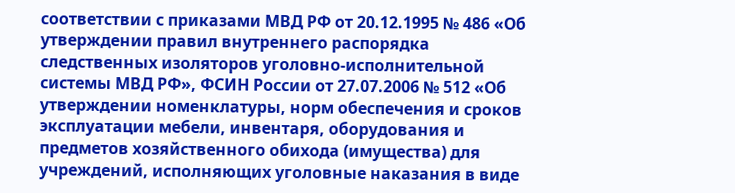соответствии с приказами МВД РФ от 20.12.1995 № 486 «Об утверждении правил внутреннего распорядка следственных изоляторов уголовно-исполнительной системы МВД РФ», ФСИН России от 27.07.2006 № 512 «Об утверждении номенклатуры, норм обеспечения и сроков эксплуатации мебели, инвентаря, оборудования и предметов хозяйственного обихода (имущества) для учреждений, исполняющих уголовные наказания в виде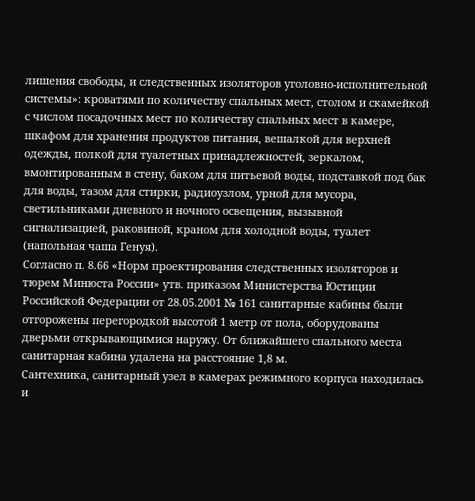лишения свободы, и следственных изоляторов уголовно-исполнительной системы»: кроватями по количеству спальных мест, столом и скамейкой с числом посадочных мест по количеству спальных мест в камере, шкафом для хранения продуктов питания, вешалкой для верхней одежды, полкой для туалетных принадлежностей, зеркалом, вмонтированным в стену, баком для питьевой воды, подставкой под бак для воды, тазом для стирки, радиоузлом, урной для мусора, светильниками дневного и ночного освещения, вызывной сигнализацией, раковиной, краном для холодной воды, туалет (напольная чаша Генуя).
Согласно п. 8.66 «Норм проектирования следственных изоляторов и тюрем Минюста России» утв. приказом Министерства Юстиции Российской Федерации от 28.05.2001 № 161 санитарные кабины были отгорожены перегородкой высотой 1 метр от пола, оборудованы дверьми открывающимися наружу. От ближайшего спального места санитарная кабина удалена на расстояние 1,8 м.
Сантехника, санитарный узел в камерах режимного корпуса находилась и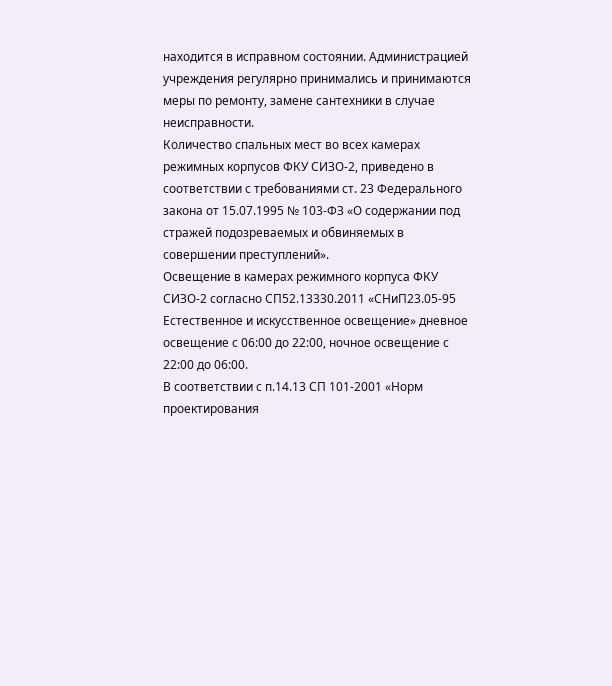находится в исправном состоянии. Администрацией учреждения регулярно принимались и принимаются меры по ремонту, замене сантехники в случае неисправности.
Количество спальных мест во всех камерах режимных корпусов ФКУ СИЗО-2, приведено в соответствии с требованиями ст. 23 Федерального закона от 15.07.1995 № 103-ФЗ «О содержании под стражей подозреваемых и обвиняемых в совершении преступлений».
Освещение в камерах режимного корпуса ФКУ СИЗО-2 согласно СП52.13330.2011 «СНиП23.05-95 Естественное и искусственное освещение» дневное освещение с 06:00 до 22:00, ночное освещение с 22:00 до 06:00.
В соответствии с п.14.13 СП 101-2001 «Норм проектирования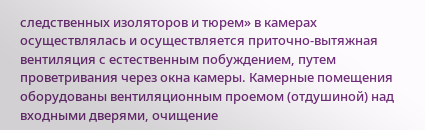следственных изоляторов и тюрем» в камерах осуществлялась и осуществляется приточно-вытяжная вентиляция с естественным побуждением, путем проветривания через окна камеры. Камерные помещения оборудованы вентиляционным проемом (отдушиной) над входными дверями, очищение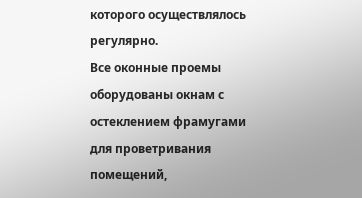которого осуществлялось регулярно.
Все оконные проемы оборудованы окнам с остеклением фрамугами для проветривания помещений,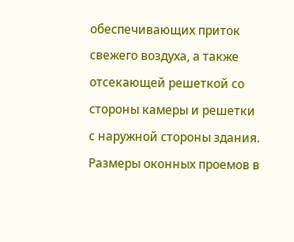обеспечивающих приток свежего воздуха, а также отсекающей решеткой со стороны камеры и решетки с наружной стороны здания. Размеры оконных проемов в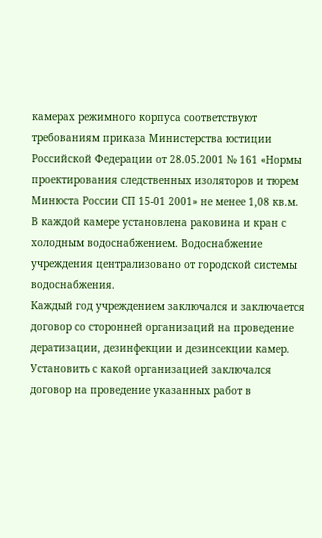камерах режимного корпуса соответствуют требованиям приказа Министерства юстиции Российской Федерации от 28.05.2001 № 161 «Нормы проектирования следственных изоляторов и тюрем Минюста России СП 15-01 2001» не менее 1,08 кв.м.
В каждой камере установлена раковина и кран с холодным водоснабжением. Водоснабжение учреждения централизовано от городской системы водоснабжения.
Каждый год учреждением заключался и заключается договор со сторонней организаций на проведение дератизации, дезинфекции и дезинсекции камер. Установить с какой организацией заключался договор на проведение указанных работ в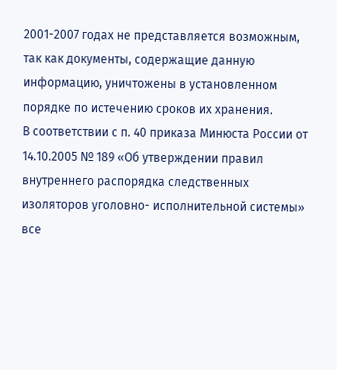2001-2007 годах не представляется возможным, так как документы, содержащие данную информацию, уничтожены в установленном порядке по истечению сроков их хранения.
В соответствии с п. 40 приказа Минюста России от 14.10.2005 № 189 «Об утверждении правил внутреннего распорядка следственных изоляторов уголовно- исполнительной системы» все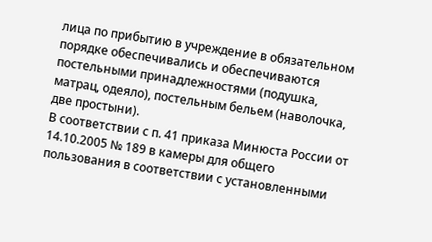лица по прибытию в учреждение в обязательном порядке обеспечивались и обеспечиваются постельными принадлежностями (подушка, матрац, одеяло), постельным бельем (наволочка, две простыни).
В соответствии с п. 41 приказа Минюста России от 14.10.2005 № 189 в камеры для общего пользования в соответствии с установленными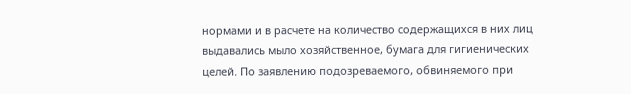нормами и в расчете на количество содержащихся в них лиц выдавались мыло хозяйственное, бумага для гигиенических целей. По заявлению подозреваемого, обвиняемого при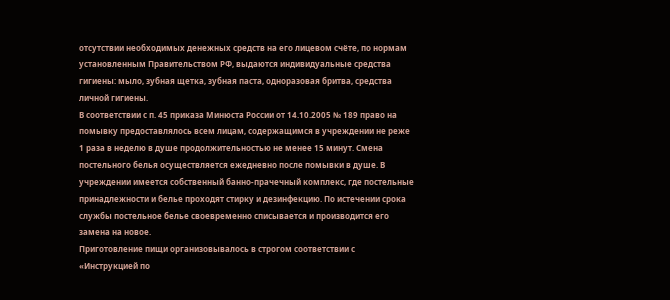отсутствии необходимых денежных средств на его лицевом счёте, по нормам установленным Правительством РФ, выдаются индивидуальные средства гигиены: мыло, зубная щетка, зубная паста, одноразовая бритва, средства личной гигиены.
В соответствии с п. 45 приказа Минюста России от 14.10.2005 № 189 право на помывку предоставлялось всем лицам, содержащимся в учреждении не реже 1 раза в неделю в душе продолжительностью не менее 15 минут. Смена постельного белья осуществляется ежедневно после помывки в душе. В учреждении имеется собственный банно-прачечный комплекс, где постельные принадлежности и белье проходят стирку и дезинфекцию. По истечении срока службы постельное белье своевременно списывается и производится его замена на новое.
Приготовление пищи организовывалось в строгом соответствии с «Инструкцией по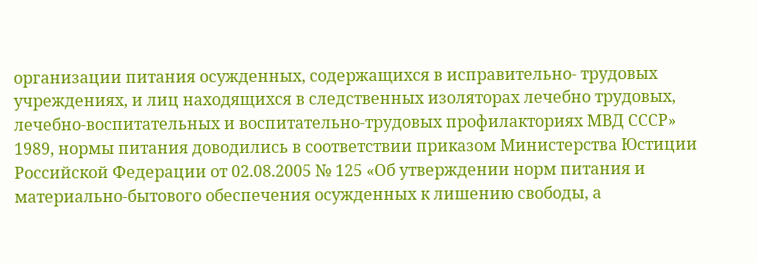организации питания осужденных, содержащихся в исправительно- трудовых учреждениях, и лиц находящихся в следственных изоляторах лечебно трудовых, лечебно-воспитательных и воспитательно-трудовых профилакториях МВД СССР» 1989, нормы питания доводились в соответствии приказом Министерства Юстиции Российской Федерации от 02.08.2005 № 125 «Об утверждении норм питания и материально-бытового обеспечения осужденных к лишению свободы, а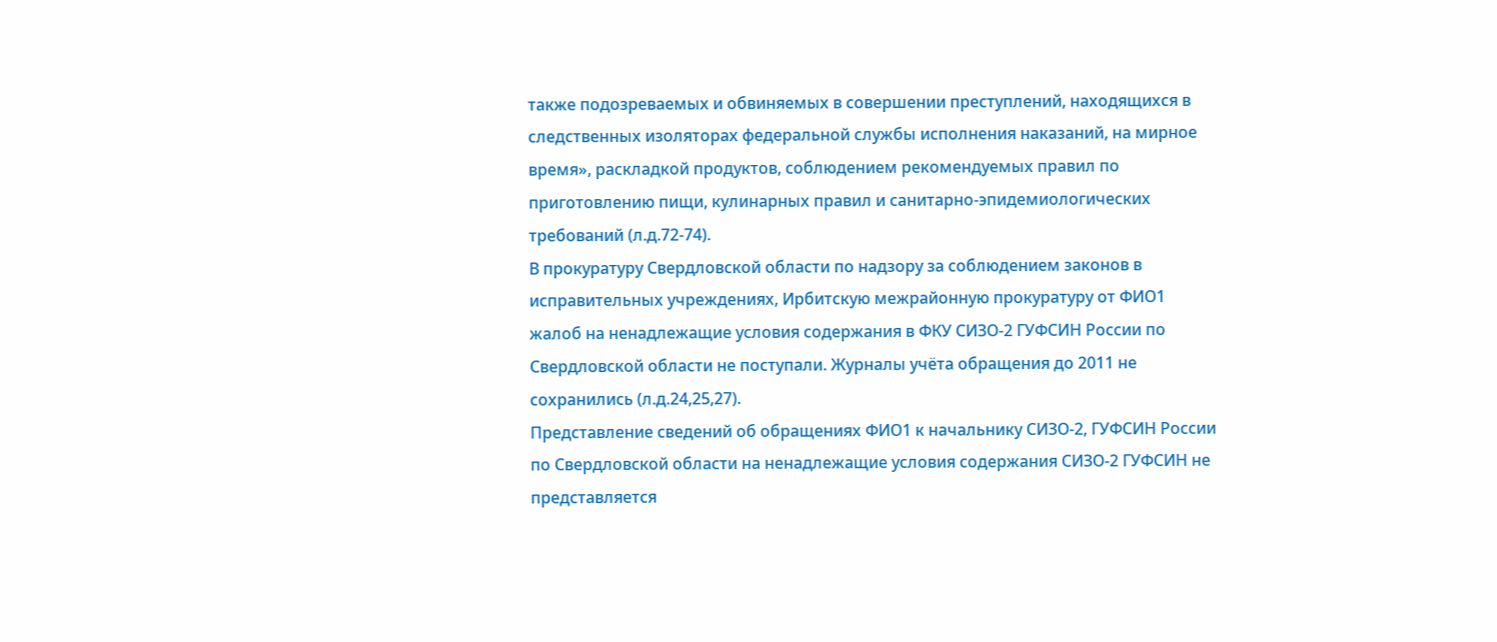также подозреваемых и обвиняемых в совершении преступлений, находящихся в следственных изоляторах федеральной службы исполнения наказаний, на мирное время», раскладкой продуктов, соблюдением рекомендуемых правил по приготовлению пищи, кулинарных правил и санитарно-эпидемиологических требований (л.д.72-74).
В прокуратуру Свердловской области по надзору за соблюдением законов в исправительных учреждениях, Ирбитскую межрайонную прокуратуру от ФИО1 жалоб на ненадлежащие условия содержания в ФКУ СИЗО-2 ГУФСИН России по Свердловской области не поступали. Журналы учёта обращения до 2011 не сохранились (л.д.24,25,27).
Представление сведений об обращениях ФИО1 к начальнику СИЗО-2, ГУФСИН России по Свердловской области на ненадлежащие условия содержания СИЗО-2 ГУФСИН не представляется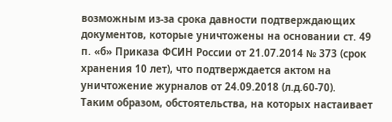возможным из-за срока давности подтверждающих документов, которые уничтожены на основании ст. 49 п. «б» Приказа ФСИН России от 21.07.2014 № 373 (срок хранения 10 лет), что подтверждается актом на уничтожение журналов от 24.09.2018 (л.д.60-70).
Таким образом, обстоятельства, на которых настаивает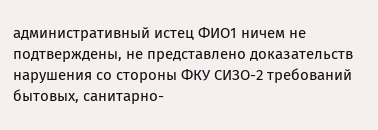административный истец ФИО1 ничем не подтверждены, не представлено доказательств нарушения со стороны ФКУ СИЗО-2 требований бытовых, санитарно-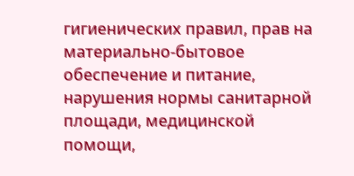гигиенических правил, прав на материально-бытовое обеспечение и питание, нарушения нормы санитарной площади, медицинской помощи,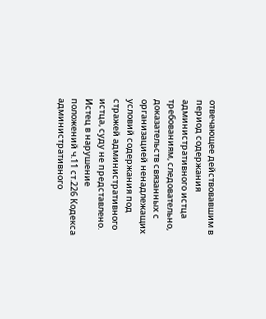отвечающее действовавшим в период содержания административного истца требованиям, следовательно, доказательств связанных с организацией ненадлежащих условий содержания под стражей административного истца, суду не представлено.
Истец в нарушение положений ч.11 ст.226 Кодекса административного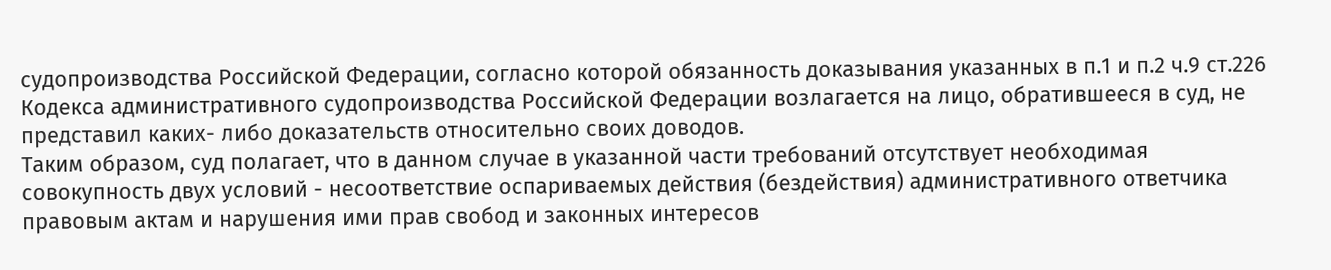судопроизводства Российской Федерации, согласно которой обязанность доказывания указанных в п.1 и п.2 ч.9 ст.226 Кодекса административного судопроизводства Российской Федерации возлагается на лицо, обратившееся в суд, не представил каких- либо доказательств относительно своих доводов.
Таким образом, суд полагает, что в данном случае в указанной части требований отсутствует необходимая совокупность двух условий - несоответствие оспариваемых действия (бездействия) административного ответчика правовым актам и нарушения ими прав свобод и законных интересов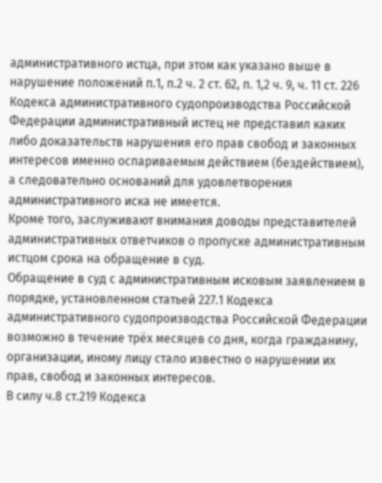административного истца, при этом как указано выше в нарушение положений п.1, п.2 ч. 2 ст. 62, п. 1,2 ч. 9, ч. 11 ст. 226 Кодекса административного судопроизводства Российской Федерации административный истец не представил каких либо доказательств нарушения его прав свобод и законных интересов именно оспариваемым действием (бездействием), а следовательно оснований для удовлетворения административного иска не имеется.
Кроме того, заслуживают внимания доводы представителей административных ответчиков о пропуске административным истцом срока на обращение в суд.
Обращение в суд с административным исковым заявлением в порядке, установленном статьей 227.1 Кодекса административного судопроизводства Российской Федерации возможно в течение трёх месяцев со дня, когда гражданину, организации, иному лицу стало известно о нарушении их прав, свобод и законных интересов.
В силу ч.8 ст.219 Кодекса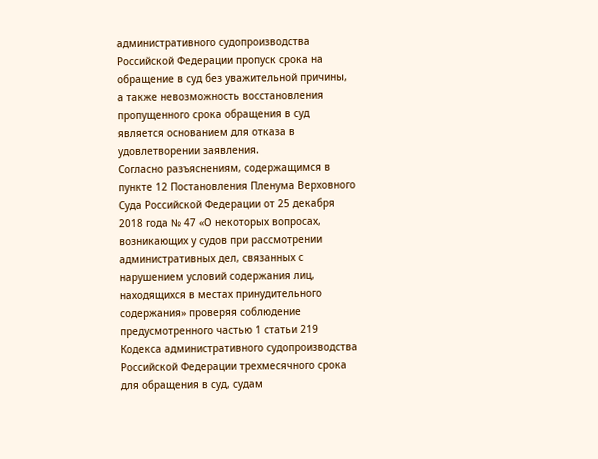административного судопроизводства Российской Федерации пропуск срока на обращение в суд без уважительной причины, а также невозможность восстановления пропущенного срока обращения в суд является основанием для отказа в удовлетворении заявления.
Согласно разъяснениям, содержащимся в пункте 12 Постановления Пленума Верховного Суда Российской Федерации от 25 декабря 2018 года № 47 «О некоторых вопросах, возникающих у судов при рассмотрении административных дел, связанных с нарушением условий содержания лиц, находящихся в местах принудительного содержания» проверяя соблюдение предусмотренного частью 1 статьи 219 Кодекса административного судопроизводства Российской Федерации трехмесячного срока для обращения в суд, судам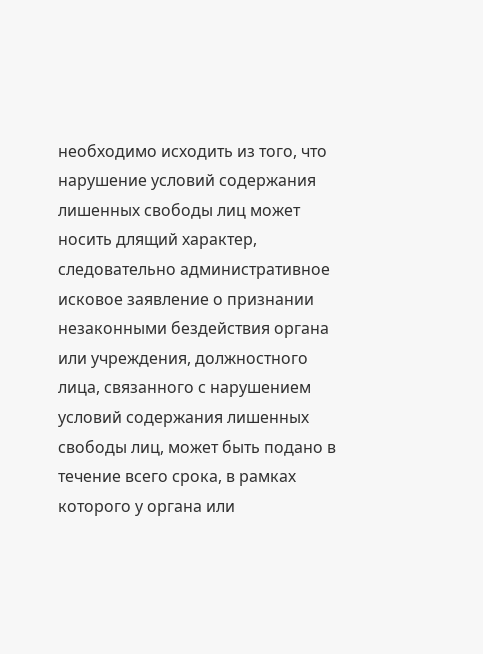необходимо исходить из того, что нарушение условий содержания лишенных свободы лиц может носить длящий характер, следовательно административное исковое заявление о признании незаконными бездействия органа или учреждения, должностного лица, связанного с нарушением условий содержания лишенных свободы лиц, может быть подано в течение всего срока, в рамках которого у органа или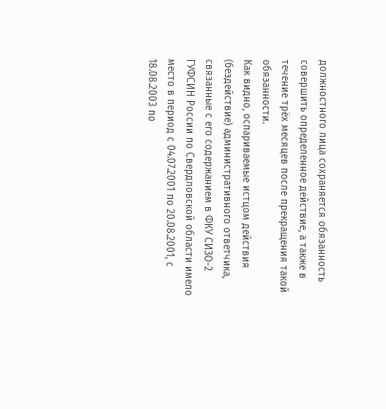должностного лица сохраняется обязанность совершить определенное действие, а также в течение трёх месяцев после прекращения такой обязанности.
Как видно, оспариваемые истцом действия (бездействие) административного ответчика, связанные с его содержанием в ФКУ СИЗО-2 ГУФСИН России по Свердловской области имело место в период с 04.07.2001 по 20.08.2001, с 18.08.2003 по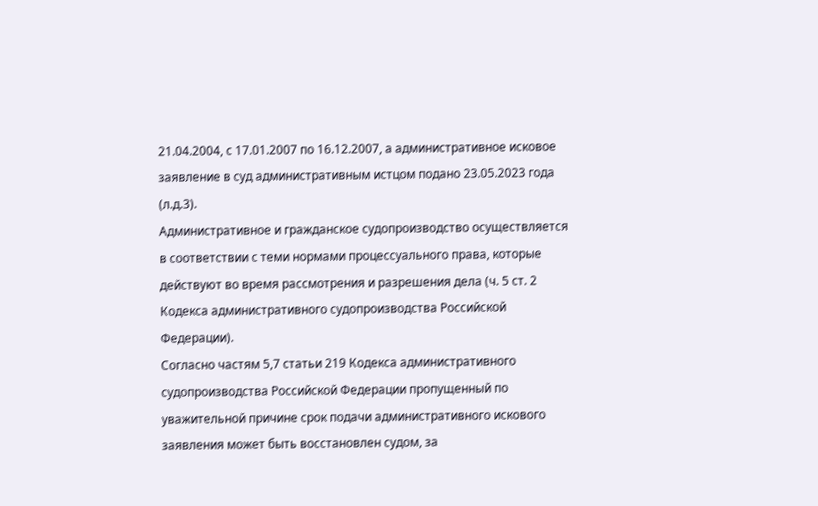21.04.2004, с 17.01.2007 по 16.12.2007, а административное исковое заявление в суд административным истцом подано 23.05.2023 года (л.д.3).
Административное и гражданское судопроизводство осуществляется в соответствии с теми нормами процессуального права, которые действуют во время рассмотрения и разрешения дела (ч. 5 ст. 2 Кодекса административного судопроизводства Российской Федерации).
Согласно частям 5,7 статьи 219 Кодекса административного судопроизводства Российской Федерации пропущенный по уважительной причине срок подачи административного искового заявления может быть восстановлен судом, за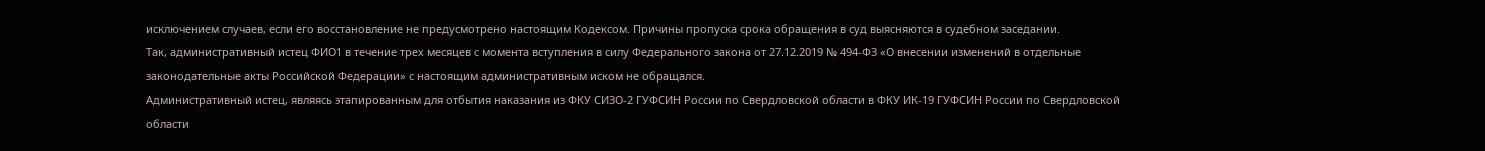исключением случаев, если его восстановление не предусмотрено настоящим Кодексом. Причины пропуска срока обращения в суд выясняются в судебном заседании.
Так, административный истец ФИО1 в течение трех месяцев с момента вступления в силу Федерального закона от 27.12.2019 № 494-ФЗ «О внесении изменений в отдельные законодательные акты Российской Федерации» с настоящим административным иском не обращался.
Административный истец, являясь этапированным для отбытия наказания из ФКУ СИЗО-2 ГУФСИН России по Свердловской области в ФКУ ИК-19 ГУФСИН России по Свердловской области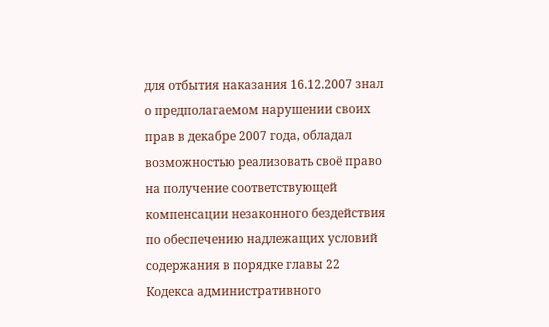для отбытия наказания 16.12.2007 знал о предполагаемом нарушении своих прав в декабре 2007 года, обладал возможностью реализовать своё право на получение соответствующей компенсации незаконного бездействия по обеспечению надлежащих условий содержания в порядке главы 22 Кодекса административного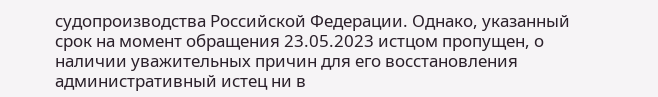судопроизводства Российской Федерации. Однако, указанный срок на момент обращения 23.05.2023 истцом пропущен, о наличии уважительных причин для его восстановления административный истец ни в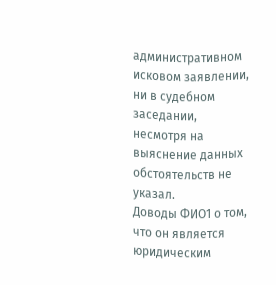административном исковом заявлении, ни в судебном заседании, несмотря на выяснение данных обстоятельств не указал.
Доводы ФИО1 о том, что он является юридическим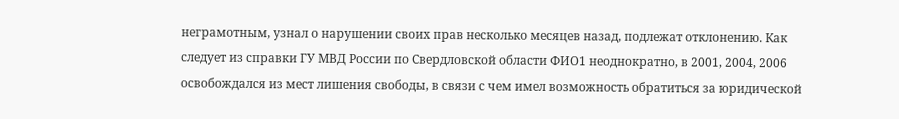неграмотным, узнал о нарушении своих прав несколько месяцев назад, подлежат отклонению. Как следует из справки ГУ МВД России по Свердловской области ФИО1 неоднократно, в 2001, 2004, 2006 освобождался из мест лишения свободы, в связи с чем имел возможность обратиться за юридической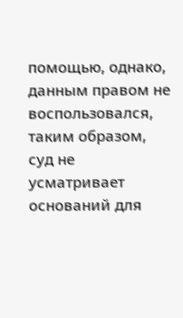помощью, однако, данным правом не воспользовался, таким образом, суд не усматривает оснований для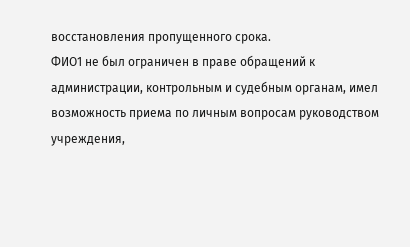восстановления пропущенного срока.
ФИО1 не был ограничен в праве обращений к администрации, контрольным и судебным органам, имел возможность приема по личным вопросам руководством учреждения,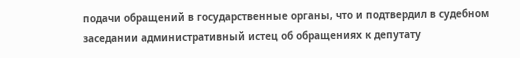подачи обращений в государственные органы, что и подтвердил в судебном заседании административный истец об обращениях к депутату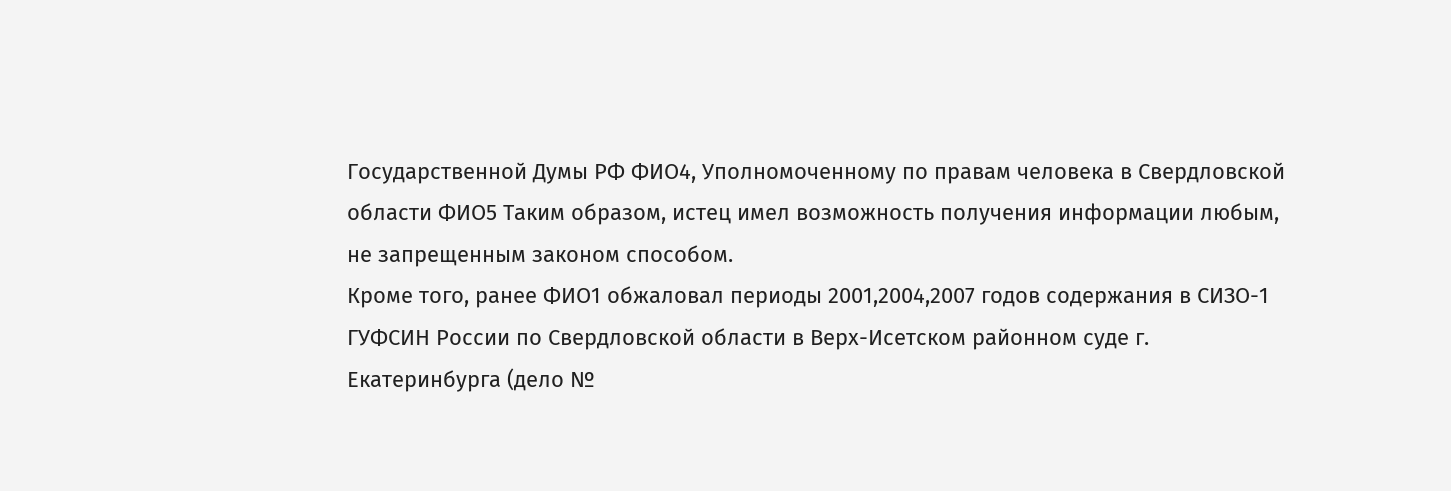Государственной Думы РФ ФИО4, Уполномоченному по правам человека в Свердловской области ФИО5 Таким образом, истец имел возможность получения информации любым, не запрещенным законом способом.
Кроме того, ранее ФИО1 обжаловал периоды 2001,2004,2007 годов содержания в СИЗО-1 ГУФСИН России по Свердловской области в Верх-Исетском районном суде г. Екатеринбурга (дело №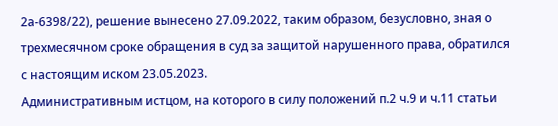2а-6398/22), решение вынесено 27.09.2022, таким образом, безусловно, зная о трехмесячном сроке обращения в суд за защитой нарушенного права, обратился с настоящим иском 23.05.2023.
Административным истцом, на которого в силу положений п.2 ч.9 и ч.11 статьи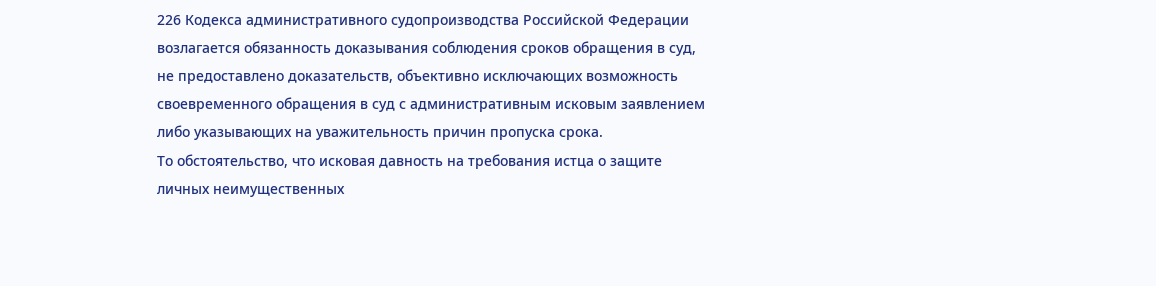226 Кодекса административного судопроизводства Российской Федерации возлагается обязанность доказывания соблюдения сроков обращения в суд, не предоставлено доказательств, объективно исключающих возможность своевременного обращения в суд с административным исковым заявлением либо указывающих на уважительность причин пропуска срока.
То обстоятельство, что исковая давность на требования истца о защите личных неимущественных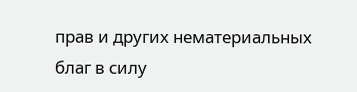прав и других нематериальных благ в силу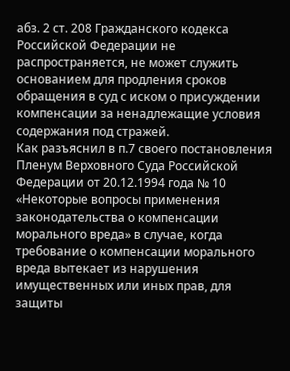абз. 2 ст. 208 Гражданского кодекса Российской Федерации не распространяется, не может служить основанием для продления сроков обращения в суд с иском о присуждении компенсации за ненадлежащие условия содержания под стражей.
Как разъяснил в п.7 своего постановления Пленум Верховного Суда Российской Федерации от 20.12.1994 года № 10 «Некоторые вопросы применения законодательства о компенсации морального вреда» в случае, когда требование о компенсации морального вреда вытекает из нарушения имущественных или иных прав, для защиты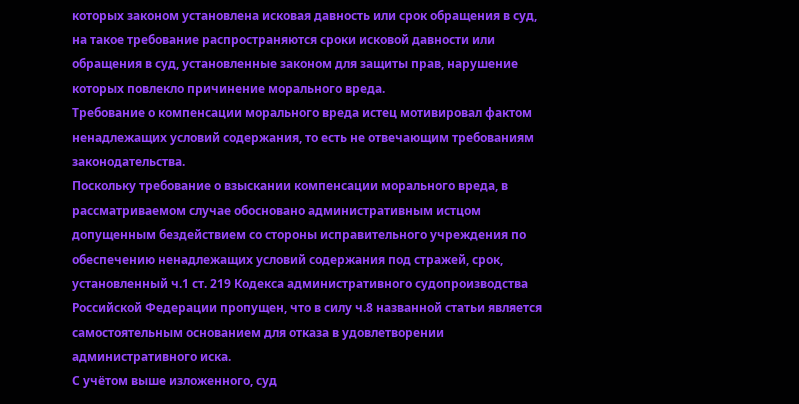которых законом установлена исковая давность или срок обращения в суд, на такое требование распространяются сроки исковой давности или обращения в суд, установленные законом для защиты прав, нарушение которых повлекло причинение морального вреда.
Требование о компенсации морального вреда истец мотивировал фактом ненадлежащих условий содержания, то есть не отвечающим требованиям законодательства.
Поскольку требование о взыскании компенсации морального вреда, в рассматриваемом случае обосновано административным истцом допущенным бездействием со стороны исправительного учреждения по обеспечению ненадлежащих условий содержания под стражей, срок, установленный ч.1 ст. 219 Кодекса административного судопроизводства Российской Федерации пропущен, что в силу ч.8 названной статьи является самостоятельным основанием для отказа в удовлетворении административного иска.
С учётом выше изложенного, суд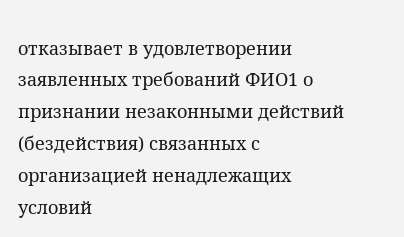отказывает в удовлетворении заявленных требований ФИО1 о признании незаконными действий (бездействия) связанных с организацией ненадлежащих условий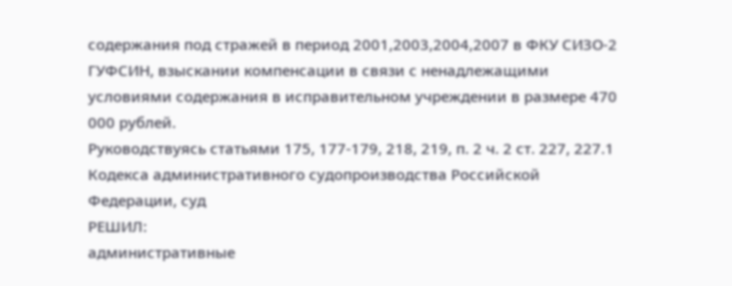содержания под стражей в период 2001,2003,2004,2007 в ФКУ СИЗО-2 ГУФСИН, взыскании компенсации в связи с ненадлежащими условиями содержания в исправительном учреждении в размере 470 000 рублей.
Руководствуясь статьями 175, 177-179, 218, 219, п. 2 ч. 2 ст. 227, 227.1 Кодекса административного судопроизводства Российской Федерации, суд
РЕШИЛ:
административные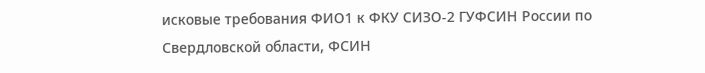исковые требования ФИО1 к ФКУ СИЗО-2 ГУФСИН России по Свердловской области, ФСИН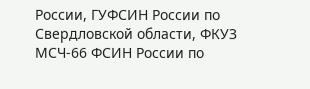России, ГУФСИН России по Свердловской области, ФКУЗ МСЧ-66 ФСИН России по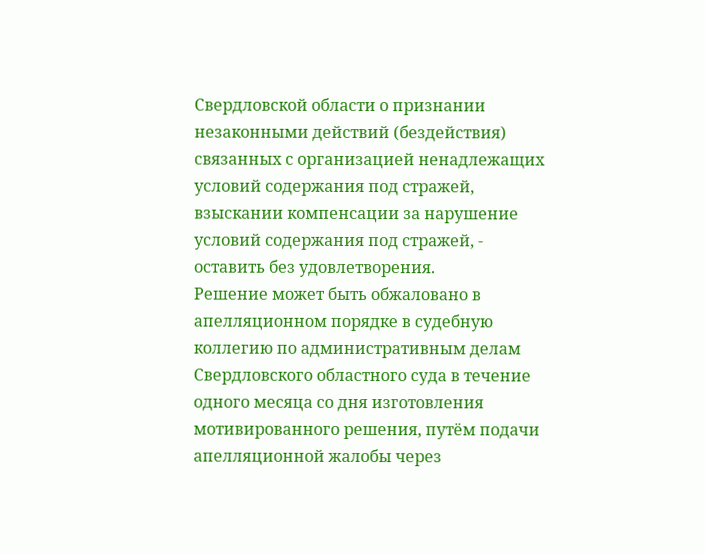Свердловской области о признании незаконными действий (бездействия) связанных с организацией ненадлежащих условий содержания под стражей, взыскании компенсации за нарушение условий содержания под стражей, - оставить без удовлетворения.
Решение может быть обжаловано в апелляционном порядке в судебную коллегию по административным делам Свердловского областного суда в течение одного месяца со дня изготовления мотивированного решения, путём подачи апелляционной жалобы через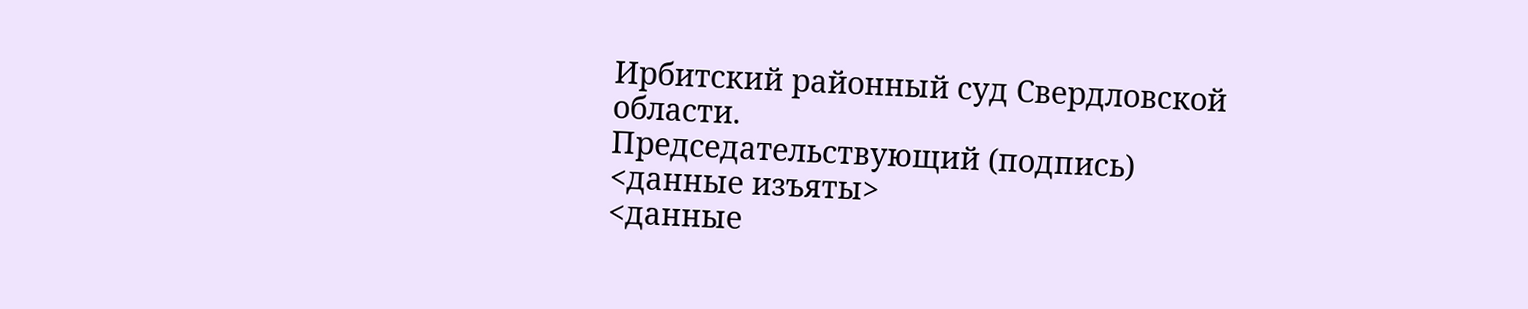Ирбитский районный суд Свердловской области.
Председательствующий (подпись)
<данные изъяты>
<данные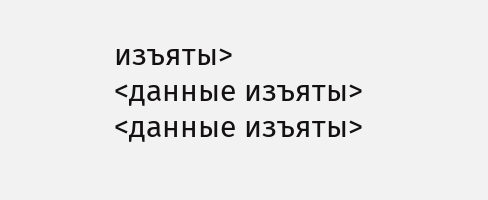изъяты>
<данные изъяты>
<данные изъяты>